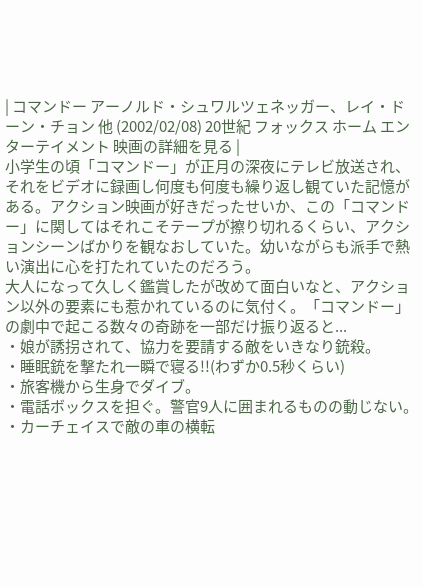| コマンドー アーノルド・シュワルツェネッガー、レイ・ドーン・チョン 他 (2002/02/08) 20世紀 フォックス ホーム エンターテイメント 映画の詳細を見る |
小学生の頃「コマンドー」が正月の深夜にテレビ放送され、それをビデオに録画し何度も何度も繰り返し観ていた記憶がある。アクション映画が好きだったせいか、この「コマンドー」に関してはそれこそテープが擦り切れるくらい、アクションシーンばかりを観なおしていた。幼いながらも派手で熱い演出に心を打たれていたのだろう。
大人になって久しく鑑賞したが改めて面白いなと、アクション以外の要素にも惹かれているのに気付く。「コマンドー」の劇中で起こる数々の奇跡を一部だけ振り返ると...
・娘が誘拐されて、協力を要請する敵をいきなり銃殺。
・睡眠銃を撃たれ一瞬で寝る!!(わずか0.5秒くらい)
・旅客機から生身でダイブ。
・電話ボックスを担ぐ。警官9人に囲まれるものの動じない。
・カーチェイスで敵の車の横転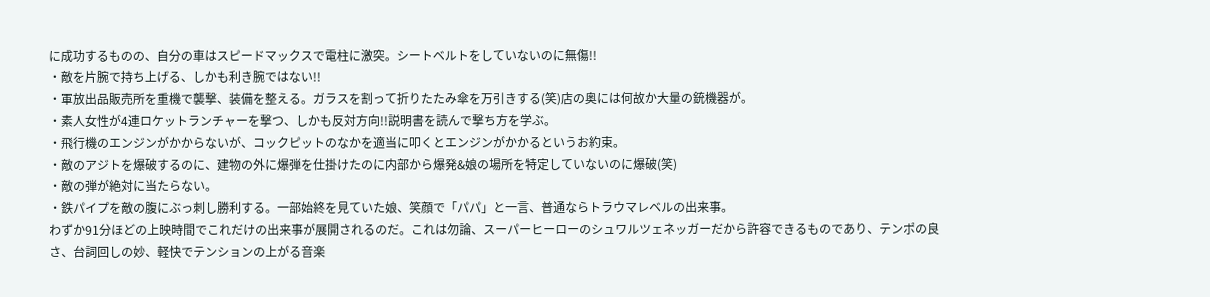に成功するものの、自分の車はスピードマックスで電柱に激突。シートベルトをしていないのに無傷!!
・敵を片腕で持ち上げる、しかも利き腕ではない!!
・軍放出品販売所を重機で襲撃、装備を整える。ガラスを割って折りたたみ傘を万引きする(笑)店の奥には何故か大量の銃機器が。
・素人女性が4連ロケットランチャーを撃つ、しかも反対方向!!説明書を読んで撃ち方を学ぶ。
・飛行機のエンジンがかからないが、コックピットのなかを適当に叩くとエンジンがかかるというお約束。
・敵のアジトを爆破するのに、建物の外に爆弾を仕掛けたのに内部から爆発&娘の場所を特定していないのに爆破(笑)
・敵の弾が絶対に当たらない。
・鉄パイプを敵の腹にぶっ刺し勝利する。一部始終を見ていた娘、笑顔で「パパ」と一言、普通ならトラウマレベルの出来事。
わずか91分ほどの上映時間でこれだけの出来事が展開されるのだ。これは勿論、スーパーヒーローのシュワルツェネッガーだから許容できるものであり、テンポの良さ、台詞回しの妙、軽快でテンションの上がる音楽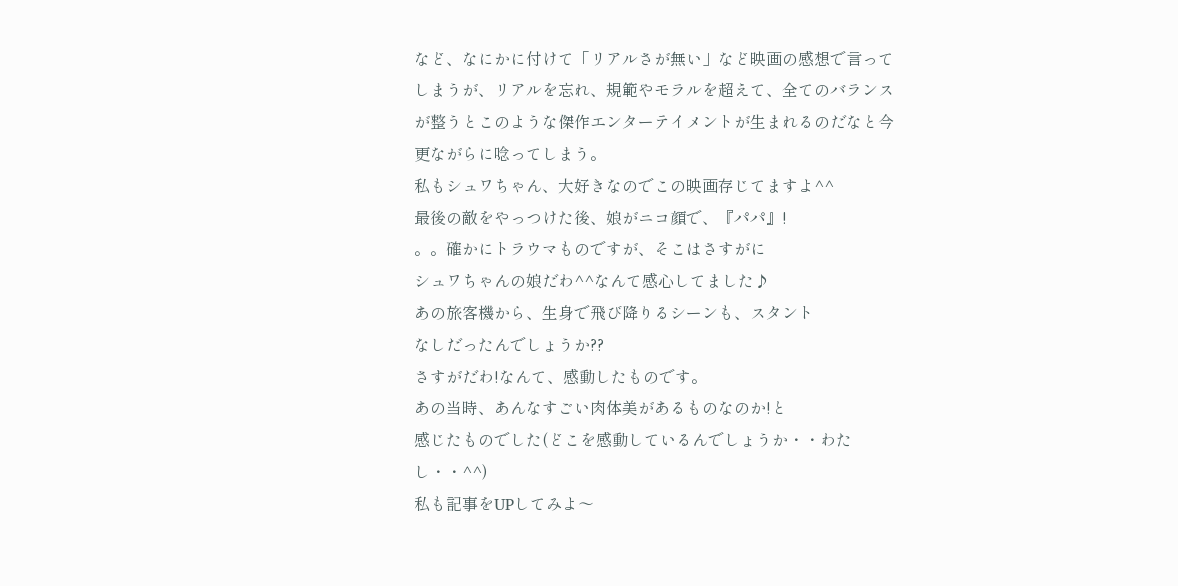など、なにかに付けて「リアルさが無い」など映画の感想で言ってしまうが、リアルを忘れ、規範やモラルを超えて、全てのバランスが整うとこのような傑作エンターテイメントが生まれるのだなと今更ながらに唸ってしまう。
私もシュワちゃん、大好きなのでこの映画存じてますよ^^
最後の敵をやっつけた後、娘がニコ顔で、『パパ』!
。。確かにトラウマものですが、そこはさすがに
シュワちゃんの娘だわ^^なんて感心してました♪
あの旅客機から、生身で飛び降りるシーンも、スタント
なしだったんでしょうか??
さすがだわ!なんて、感動したものです。
あの当時、あんなすごい肉体美があるものなのか!と
感じたものでした(どこを感動しているんでしょうか・・わたし・・^^)
私も記事をUPしてみよ〜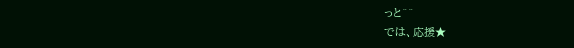っと^^
では、応援★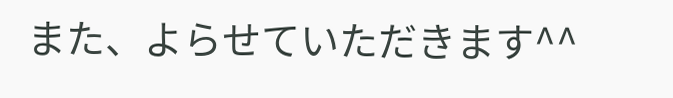また、よらせていただきます^^